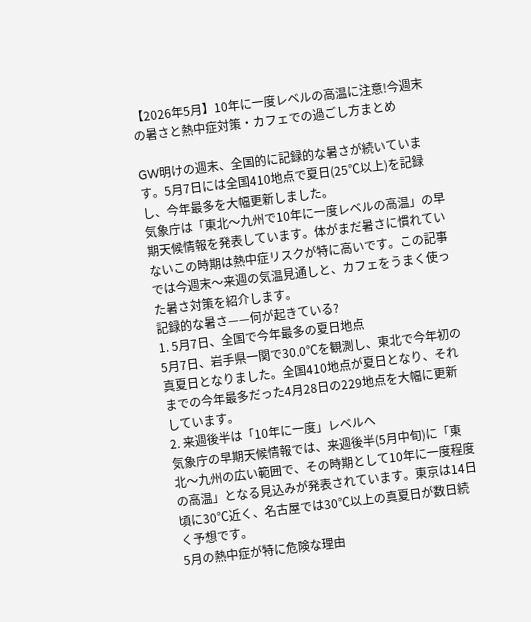【2026年5月】10年に一度レベルの高温に注意!今週末の暑さと熱中症対策・カフェでの過ごし方まとめ

GW明けの週末、全国的に記録的な暑さが続いています。5月7日には全国410地点で夏日(25℃以上)を記録し、今年最多を大幅更新しました。
気象庁は「東北〜九州で10年に一度レベルの高温」の早期天候情報を発表しています。体がまだ暑さに慣れていないこの時期は熱中症リスクが特に高いです。この記事では今週末〜来週の気温見通しと、カフェをうまく使った暑さ対策を紹介します。
記録的な暑さ——何が起きている?
1. 5月7日、全国で今年最多の夏日地点
5月7日、岩手県一関で30.0℃を観測し、東北で今年初の真夏日となりました。全国410地点が夏日となり、それまでの今年最多だった4月28日の229地点を大幅に更新しています。
2. 来週後半は「10年に一度」レベルへ
気象庁の早期天候情報では、来週後半(5月中旬)に「東北〜九州の広い範囲で、その時期として10年に一度程度の高温」となる見込みが発表されています。東京は14日頃に30℃近く、名古屋では30℃以上の真夏日が数日続く予想です。
5月の熱中症が特に危険な理由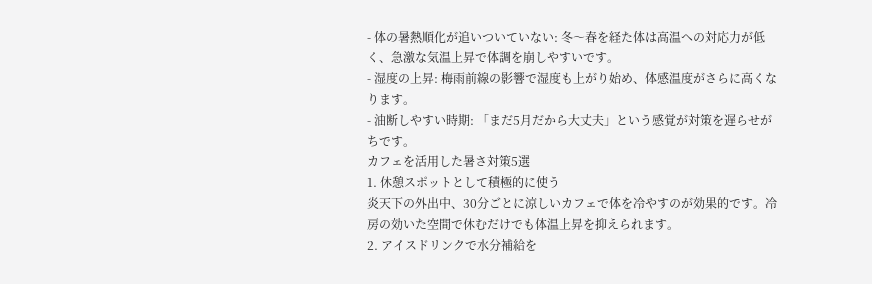- 体の暑熱順化が追いついていない: 冬〜春を経た体は高温への対応力が低く、急激な気温上昇で体調を崩しやすいです。
- 湿度の上昇: 梅雨前線の影響で湿度も上がり始め、体感温度がさらに高くなります。
- 油断しやすい時期: 「まだ5月だから大丈夫」という感覚が対策を遅らせがちです。
カフェを活用した暑さ対策5選
1. 休憩スポットとして積極的に使う
炎天下の外出中、30分ごとに涼しいカフェで体を冷やすのが効果的です。冷房の効いた空間で休むだけでも体温上昇を抑えられます。
2. アイスドリンクで水分補給を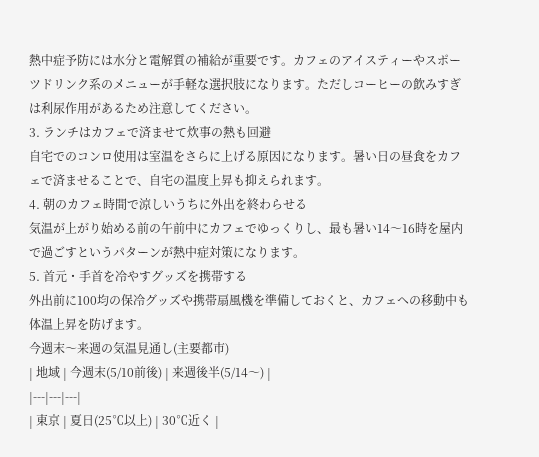熱中症予防には水分と電解質の補給が重要です。カフェのアイスティーやスポーツドリンク系のメニューが手軽な選択肢になります。ただしコーヒーの飲みすぎは利尿作用があるため注意してください。
3. ランチはカフェで済ませて炊事の熱も回避
自宅でのコンロ使用は室温をさらに上げる原因になります。暑い日の昼食をカフェで済ませることで、自宅の温度上昇も抑えられます。
4. 朝のカフェ時間で涼しいうちに外出を終わらせる
気温が上がり始める前の午前中にカフェでゆっくりし、最も暑い14〜16時を屋内で過ごすというパターンが熱中症対策になります。
5. 首元・手首を冷やすグッズを携帯する
外出前に100均の保冷グッズや携帯扇風機を準備しておくと、カフェへの移動中も体温上昇を防げます。
今週末〜来週の気温見通し(主要都市)
| 地域 | 今週末(5/10前後) | 来週後半(5/14〜) |
|---|---|---|
| 東京 | 夏日(25℃以上) | 30℃近く |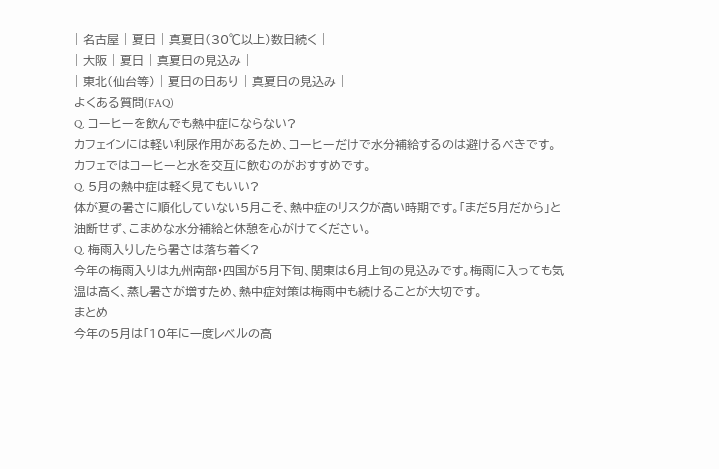| 名古屋 | 夏日 | 真夏日(30℃以上)数日続く |
| 大阪 | 夏日 | 真夏日の見込み |
| 東北(仙台等) | 夏日の日あり | 真夏日の見込み |
よくある質問(FAQ)
Q. コーヒーを飲んでも熱中症にならない?
カフェインには軽い利尿作用があるため、コーヒーだけで水分補給するのは避けるべきです。カフェではコーヒーと水を交互に飲むのがおすすめです。
Q. 5月の熱中症は軽く見てもいい?
体が夏の暑さに順化していない5月こそ、熱中症のリスクが高い時期です。「まだ5月だから」と油断せず、こまめな水分補給と休憩を心がけてください。
Q. 梅雨入りしたら暑さは落ち着く?
今年の梅雨入りは九州南部・四国が5月下旬、関東は6月上旬の見込みです。梅雨に入っても気温は高く、蒸し暑さが増すため、熱中症対策は梅雨中も続けることが大切です。
まとめ
今年の5月は「10年に一度レベルの高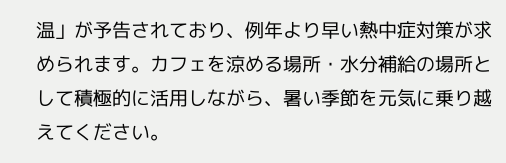温」が予告されており、例年より早い熱中症対策が求められます。カフェを涼める場所・水分補給の場所として積極的に活用しながら、暑い季節を元気に乗り越えてください。